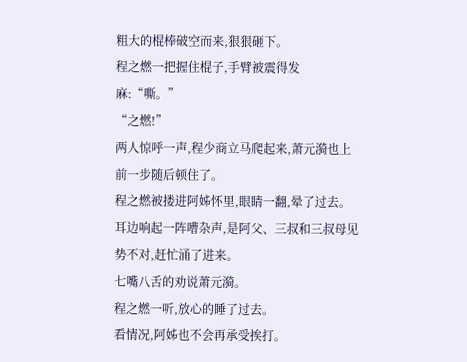粗大的棍棒破空而来,狠狠砸下。
程之燃一把握住棍子,手臂被震得发麻:“嘶。”
“之燃!”
两人惊呼一声,程少商立马爬起来,萧元漪也上前一步随后顿住了。
程之燃被搂进阿姊怀里,眼睛一翻,晕了过去。
耳边响起一阵嘈杂声,是阿父、三叔和三叔母见势不对,赶忙涌了进来。
七嘴八舌的劝说萧元漪。
程之燃一听,放心的睡了过去。
看情况,阿姊也不会再承受挨打。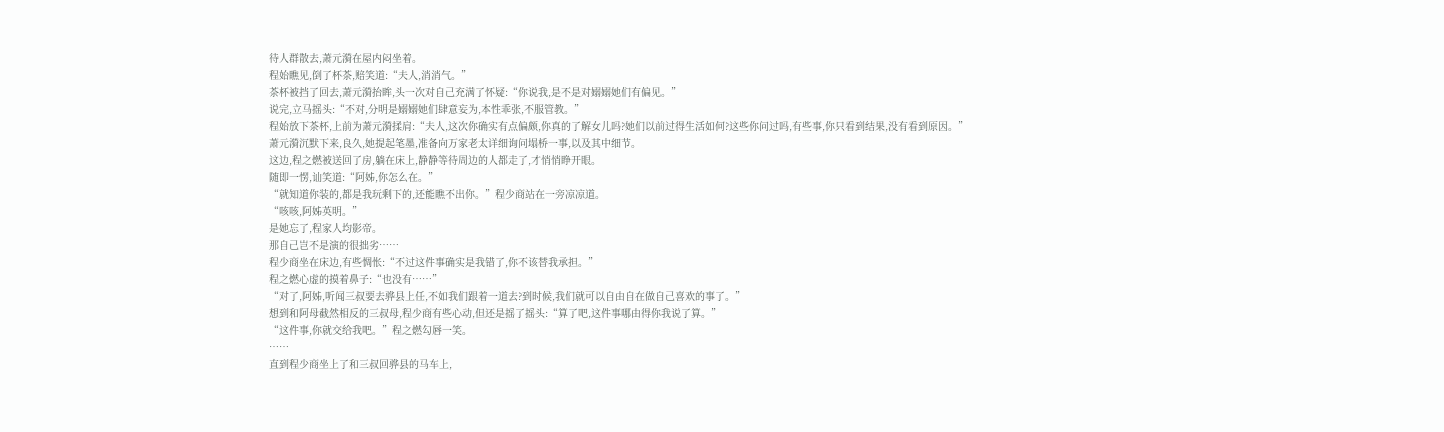待人群散去,萧元漪在屋内闷坐着。
程始瞧见,倒了杯茶,赔笑道:“夫人,消消气。”
茶杯被挡了回去,萧元漪抬眸,头一次对自己充满了怀疑:“你说我,是不是对嫋嫋她们有偏见。”
说完,立马摇头:“不对,分明是嫋嫋她们肆意妄为,本性乖张,不服管教。”
程始放下茶杯,上前为萧元漪揉肩:“夫人,这次你确实有点偏颇,你真的了解女儿吗?她们以前过得生活如何?这些你问过吗,有些事,你只看到结果,没有看到原因。”
萧元漪沉默下来,良久,她提起笔墨,准备向万家老太详细询问塌桥一事,以及其中细节。
这边,程之燃被送回了房,躺在床上,静静等待周边的人都走了,才悄悄睁开眼。
随即一愣,讪笑道:“阿姊,你怎么在。”
“就知道你装的,都是我玩剩下的,还能瞧不出你。”程少商站在一旁凉凉道。
“咳咳,阿姊英明。”
是她忘了,程家人均影帝。
那自己岂不是演的很拙劣……
程少商坐在床边,有些惆怅:“不过这件事确实是我错了,你不该替我承担。”
程之燃心虚的摸着鼻子:“也没有……”
“对了,阿姊,听闻三叔要去骅县上任,不如我们跟着一道去?到时候,我们就可以自由自在做自己喜欢的事了。”
想到和阿母截然相反的三叔母,程少商有些心动,但还是摇了摇头:“算了吧,这件事哪由得你我说了算。”
“这件事,你就交给我吧。”程之燃勾唇一笑。
……
直到程少商坐上了和三叔回骅县的马车上,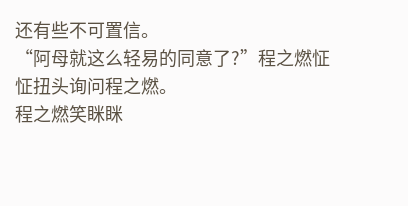还有些不可置信。
“阿母就这么轻易的同意了?”程之燃怔怔扭头询问程之燃。
程之燃笑眯眯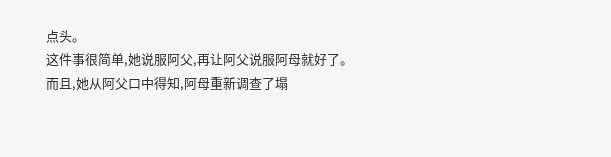点头。
这件事很简单,她说服阿父,再让阿父说服阿母就好了。
而且,她从阿父口中得知,阿母重新调查了塌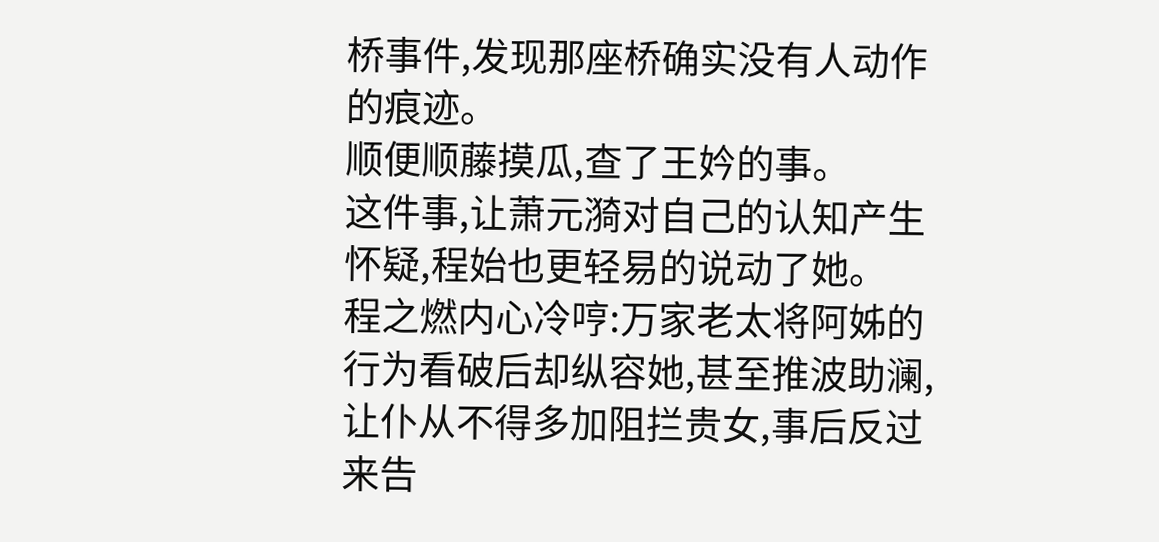桥事件,发现那座桥确实没有人动作的痕迹。
顺便顺藤摸瓜,查了王妗的事。
这件事,让萧元漪对自己的认知产生怀疑,程始也更轻易的说动了她。
程之燃内心冷哼:万家老太将阿姊的行为看破后却纵容她,甚至推波助澜,让仆从不得多加阻拦贵女,事后反过来告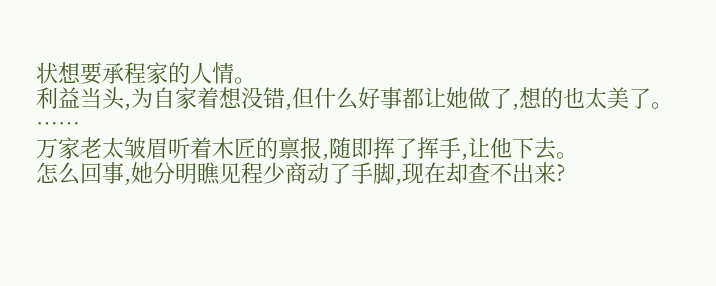状想要承程家的人情。
利益当头,为自家着想没错,但什么好事都让她做了,想的也太美了。
……
万家老太皱眉听着木匠的禀报,随即挥了挥手,让他下去。
怎么回事,她分明瞧见程少商动了手脚,现在却查不出来?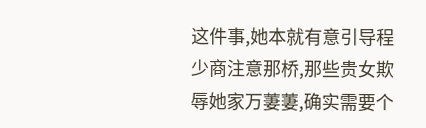这件事,她本就有意引导程少商注意那桥,那些贵女欺辱她家万萋萋,确实需要个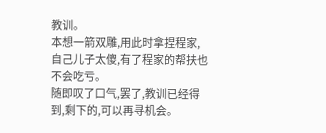教训。
本想一箭双雕,用此时拿捏程家,自己儿子太傻,有了程家的帮扶也不会吃亏。
随即叹了口气,罢了,教训已经得到,剩下的,可以再寻机会。